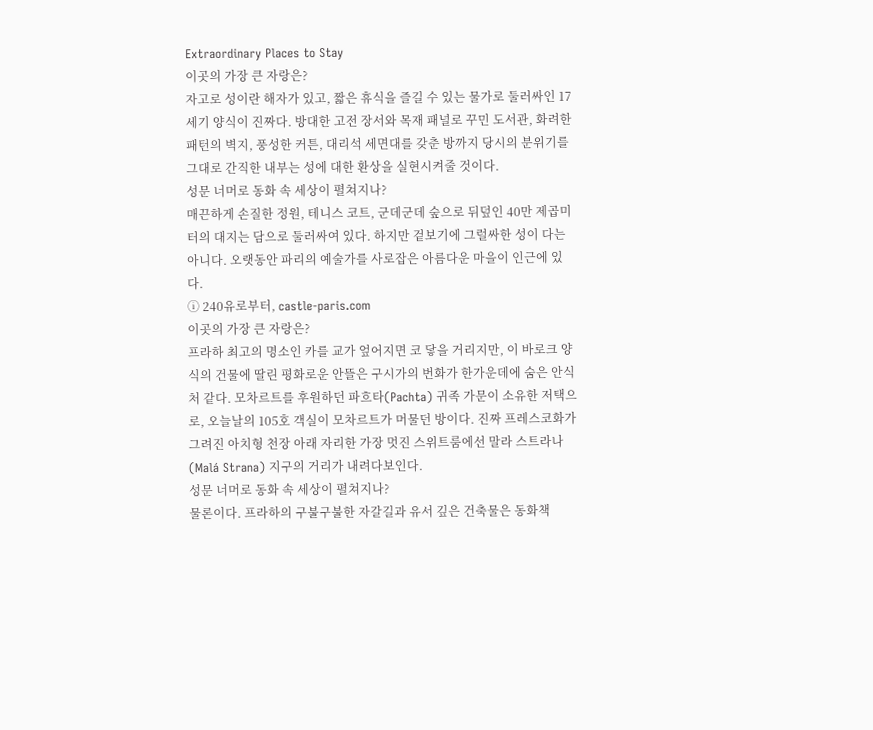Extraordinary Places to Stay
이곳의 가장 큰 자랑은?
자고로 성이란 해자가 있고, 짧은 휴식을 즐길 수 있는 물가로 둘러싸인 17세기 양식이 진짜다. 방대한 고전 장서와 목재 패널로 꾸민 도서관, 화려한 패턴의 벽지, 풍성한 커튼, 대리석 세면대를 갖춘 방까지 당시의 분위기를 그대로 간직한 내부는 성에 대한 환상을 실현시켜줄 것이다.
성문 너머로 동화 속 세상이 펼쳐지나?
매끈하게 손질한 정원, 테니스 코트, 군데군데 숲으로 뒤덮인 40만 제곱미터의 대지는 담으로 둘러싸여 있다. 하지만 겉보기에 그럴싸한 성이 다는 아니다. 오랫동안 파리의 예술가를 사로잡은 아름다운 마을이 인근에 있다.
ⓘ 240유로부터, castle-paris.com
이곳의 가장 큰 자랑은?
프라하 최고의 명소인 카를 교가 엎어지면 코 닿을 거리지만, 이 바로크 양식의 건물에 딸린 평화로운 안뜰은 구시가의 번화가 한가운데에 숨은 안식처 같다. 모차르트를 후원하던 파흐타(Pachta) 귀족 가문이 소유한 저택으로, 오늘날의 105호 객실이 모차르트가 머물던 방이다. 진짜 프레스코화가 그려진 아치형 천장 아래 자리한 가장 멋진 스위트룸에선 말라 스트라나(Malá Strana) 지구의 거리가 내려다보인다.
성문 너머로 동화 속 세상이 펼쳐지나?
물론이다. 프라하의 구불구불한 자갈길과 유서 깊은 건축물은 동화책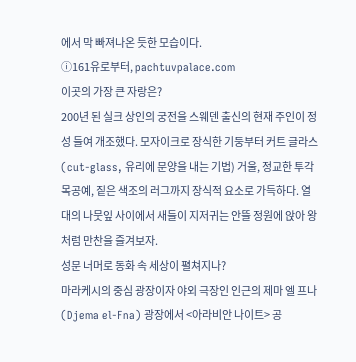에서 막 빠져나온 듯한 모습이다.
ⓘ161유로부터, pachtuvpalace.com
이곳의 가장 큰 자랑은?
200년 된 실크 상인의 궁전을 스웨덴 출신의 현재 주인이 정성 들여 개조했다. 모자이크로 장식한 기둥부터 커트 글라스(cut-glass, 유리에 문양을 내는 기법) 거울, 정교한 투각 목공예, 짙은 색조의 러그까지 장식적 요소로 가득하다. 열대의 나뭇잎 사이에서 새들이 지저귀는 안뜰 정원에 앉아 왕처럼 만찬을 즐겨보자.
성문 너머로 동화 속 세상이 펼쳐지나?
마라케시의 중심 광장이자 야외 극장인 인근의 제마 엘 프나(Djema el-Fna) 광장에서 <아라비안 나이트> 공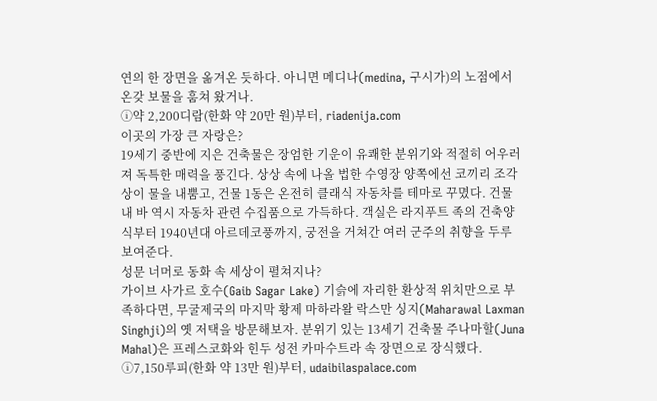연의 한 장면을 옮겨온 듯하다. 아니면 메디나(medina, 구시가)의 노점에서 온갖 보물을 훔쳐 왔거나.
ⓘ약 2,200디람(한화 약 20만 원)부터, riadenija.com
이곳의 가장 큰 자랑은?
19세기 중반에 지은 건축물은 장엄한 기운이 유쾌한 분위기와 적절히 어우러져 독특한 매력을 풍긴다. 상상 속에 나올 법한 수영장 양쪽에선 코끼리 조각상이 물을 내뿜고, 건물 1동은 온전히 클래식 자동차를 테마로 꾸몄다. 건물 내 바 역시 자동차 관련 수집품으로 가득하다. 객실은 라지푸트 족의 건축양식부터 1940년대 아르데코풍까지, 궁전을 거쳐간 여러 군주의 취향을 두루 보여준다.
성문 너머로 동화 속 세상이 펼쳐지나?
가이브 사가르 호수(Gaib Sagar Lake) 기슭에 자리한 환상적 위치만으로 부족하다면, 무굴제국의 마지막 황제 마하라왈 락스만 싱지(Maharawal Laxman Singhji)의 옛 저택을 방문해보자. 분위기 있는 13세기 건축물 주나마할(Juna Mahal)은 프레스코화와 힌두 성전 카마수트라 속 장면으로 장식했다.
ⓘ7,150루피(한화 약 13만 원)부터, udaibilaspalace.com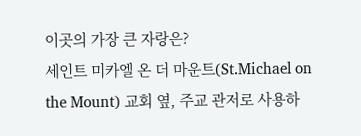이곳의 가장 큰 자랑은?
세인트 미카엘 온 더 마운트(St.Michael on the Mount) 교회 옆, 주교 관저로 사용하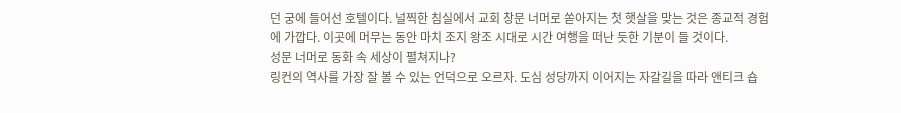던 궁에 들어선 호텔이다. 널찍한 침실에서 교회 창문 너머로 쏟아지는 첫 햇살을 맞는 것은 종교적 경험에 가깝다. 이곳에 머무는 동안 마치 조지 왕조 시대로 시간 여행을 떠난 듯한 기분이 들 것이다.
성문 너머로 동화 속 세상이 펼쳐지나?
링컨의 역사를 가장 잘 볼 수 있는 언덕으로 오르자. 도심 성당까지 이어지는 자갈길을 따라 앤티크 숍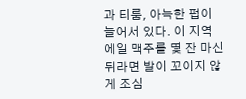과 티룸, 아늑한 펍이 늘어서 있다. 이 지역 에일 맥주를 몇 잔 마신 뒤라면 발이 꼬이지 않게 조심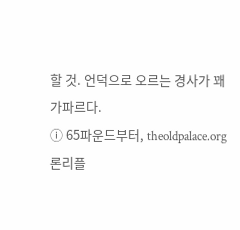할 것. 언덕으로 오르는 경사가 꽤 가파르다.
ⓘ 65파운드부터, theoldpalace.org
론리플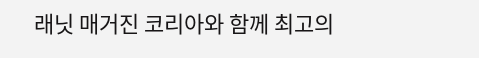래닛 매거진 코리아와 함께 최고의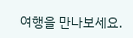여행을 만나보세요.